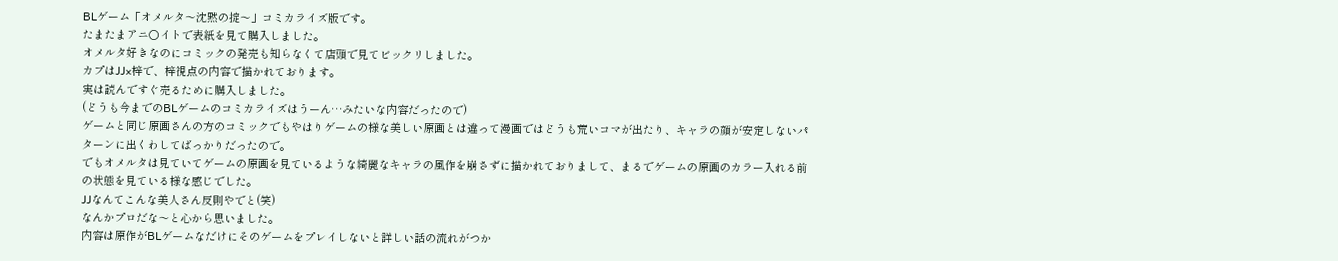BLゲーム「オメルタ〜沈黙の掟〜」コミカライズ版です。
たまたまアニ○イトで表紙を見て購入しました。
オメルタ好きなのにコミックの発売も知らなくて店頭で見てビックリしました。
カプはJJ×梓で、梓視点の内容で描かれております。
実は読んですぐ売るために購入しました。
(どうも今までのBLゲームのコミカライズはうーん…みたいな内容だったので)
ゲームと同じ原画さんの方のコミックでもやはりゲームの様な美しい原画とは違って漫画ではどうも荒いコマが出たり、キャラの顔が安定しないパターンに出くわしてばっかりだったので。
でもオメルタは見ていてゲームの原画を見ているような綺麗なキャラの風作を崩さずに描かれておりまして、まるでゲームの原画のカラー入れる前の状態を見ている様な感じでした。
JJなんてこんな美人さん反則やでと(笑)
なんかプロだな〜と心から思いました。
内容は原作がBLゲームなだけにそのゲームをプレイしないと詳しい話の流れがつか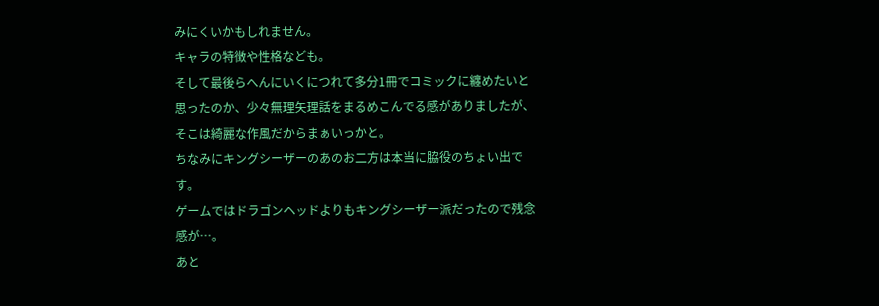みにくいかもしれません。
キャラの特徴や性格なども。
そして最後らへんにいくにつれて多分1冊でコミックに纏めたいと思ったのか、少々無理矢理話をまるめこんでる感がありましたが、そこは綺麗な作風だからまぁいっかと。
ちなみにキングシーザーのあのお二方は本当に脇役のちょい出です。
ゲームではドラゴンヘッドよりもキングシーザー派だったので残念感が…。
あと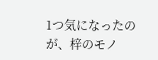1つ気になったのが、梓のモノ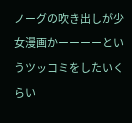ノーグの吹き出しが少女漫画かーーーーというツッコミをしたいくらい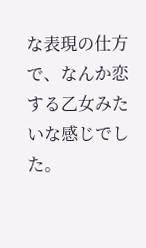な表現の仕方で、なんか恋する乙女みたいな感じでした。